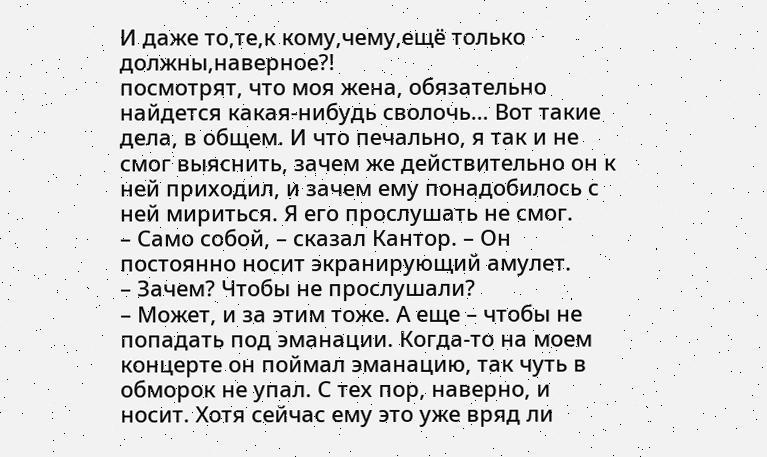И даже то,те,к кому,чему,ещё только должны,наверное?!
посмотрят, что моя жена, обязательно найдется какая-нибудь сволочь… Вот такие дела, в общем. И что печально, я так и не смог выяснить, зачем же действительно он к ней приходил, и зачем ему понадобилось с ней мириться. Я его прослушать не смог.
– Само собой, – сказал Кантор. – Он постоянно носит экранирующий амулет.
– Зачем? Чтобы не прослушали?
– Может, и за этим тоже. А еще – чтобы не попадать под эманации. Когда-то на моем концерте он поймал эманацию, так чуть в обморок не упал. С тех пор, наверно, и носит. Хотя сейчас ему это уже вряд ли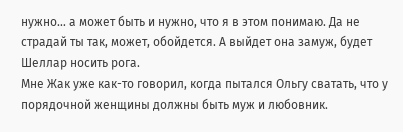нужно… а может быть и нужно, что я в этом понимаю. Да не страдай ты так, может, обойдется. А выйдет она замуж, будет Шеллар носить рога.
Мне Жак уже как-то говорил, когда пытался Ольгу сватать, что у порядочной женщины должны быть муж и любовник.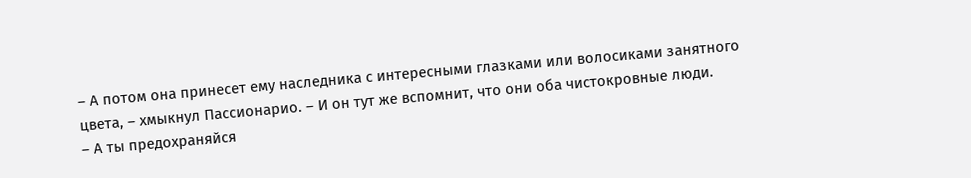– А потом она принесет ему наследника с интересными глазками или волосиками занятного цвета, – хмыкнул Пассионарио. – И он тут же вспомнит, что они оба чистокровные люди.
– А ты предохраняйся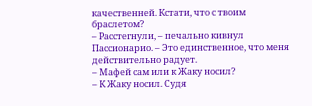качественней. Кстати, что с твоим браслетом?
– Расстегнули, – печально кивнул Пассионарио. – Это единственное, что меня действительно радует.
– Мафей сам или к Жаку носил?
– К Жаку носил. Судя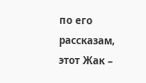по его рассказам, этот Жак –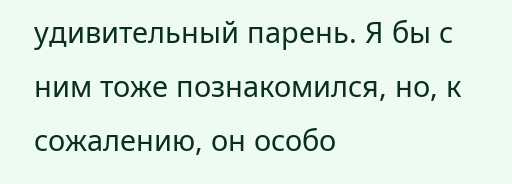удивительный парень. Я бы с ним тоже познакомился, но, к сожалению, он особо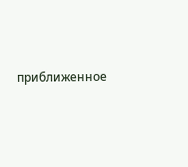приближенное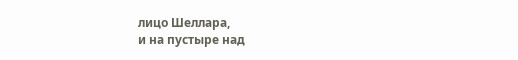лицо Шеллара,
и на пустыре над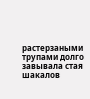растерзаными трупами долго завывала стая шакалов